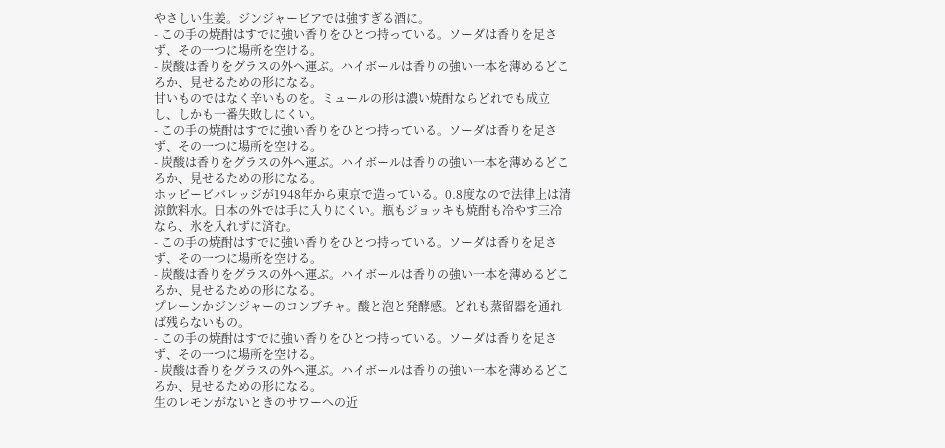やさしい生姜。ジンジャービアでは強すぎる酒に。
- この手の焼酎はすでに強い香りをひとつ持っている。ソーダは香りを足さず、その一つに場所を空ける。
- 炭酸は香りをグラスの外へ運ぶ。ハイボールは香りの強い一本を薄めるどころか、見せるための形になる。
甘いものではなく辛いものを。ミュールの形は濃い焼酎ならどれでも成立し、しかも一番失敗しにくい。
- この手の焼酎はすでに強い香りをひとつ持っている。ソーダは香りを足さず、その一つに場所を空ける。
- 炭酸は香りをグラスの外へ運ぶ。ハイボールは香りの強い一本を薄めるどころか、見せるための形になる。
ホッピービバレッジが1948年から東京で造っている。0.8度なので法律上は清涼飲料水。日本の外では手に入りにくい。瓶もジョッキも焼酎も冷やす三冷なら、氷を入れずに済む。
- この手の焼酎はすでに強い香りをひとつ持っている。ソーダは香りを足さず、その一つに場所を空ける。
- 炭酸は香りをグラスの外へ運ぶ。ハイボールは香りの強い一本を薄めるどころか、見せるための形になる。
プレーンかジンジャーのコンブチャ。酸と泡と発酵感。どれも蒸留器を通れば残らないもの。
- この手の焼酎はすでに強い香りをひとつ持っている。ソーダは香りを足さず、その一つに場所を空ける。
- 炭酸は香りをグラスの外へ運ぶ。ハイボールは香りの強い一本を薄めるどころか、見せるための形になる。
生のレモンがないときのサワーへの近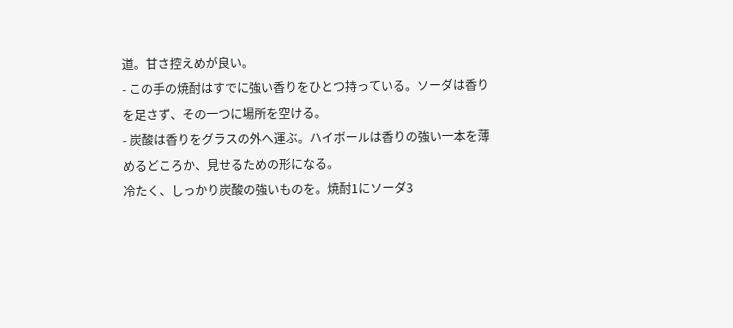道。甘さ控えめが良い。
- この手の焼酎はすでに強い香りをひとつ持っている。ソーダは香りを足さず、その一つに場所を空ける。
- 炭酸は香りをグラスの外へ運ぶ。ハイボールは香りの強い一本を薄めるどころか、見せるための形になる。
冷たく、しっかり炭酸の強いものを。焼酎1にソーダ3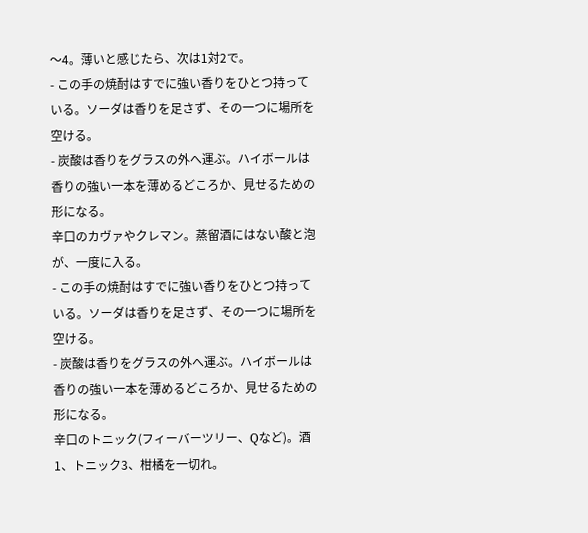〜4。薄いと感じたら、次は1対2で。
- この手の焼酎はすでに強い香りをひとつ持っている。ソーダは香りを足さず、その一つに場所を空ける。
- 炭酸は香りをグラスの外へ運ぶ。ハイボールは香りの強い一本を薄めるどころか、見せるための形になる。
辛口のカヴァやクレマン。蒸留酒にはない酸と泡が、一度に入る。
- この手の焼酎はすでに強い香りをひとつ持っている。ソーダは香りを足さず、その一つに場所を空ける。
- 炭酸は香りをグラスの外へ運ぶ。ハイボールは香りの強い一本を薄めるどころか、見せるための形になる。
辛口のトニック(フィーバーツリー、Qなど)。酒1、トニック3、柑橘を一切れ。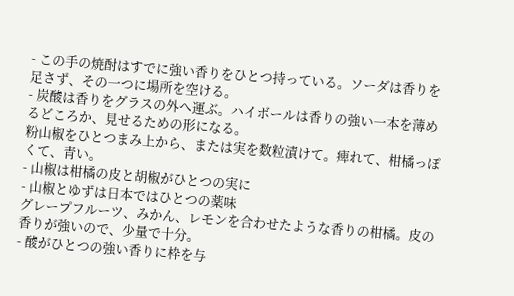- この手の焼酎はすでに強い香りをひとつ持っている。ソーダは香りを足さず、その一つに場所を空ける。
- 炭酸は香りをグラスの外へ運ぶ。ハイボールは香りの強い一本を薄めるどころか、見せるための形になる。
粉山椒をひとつまみ上から、または実を数粒漬けて。痺れて、柑橘っぽくて、青い。
- 山椒は柑橘の皮と胡椒がひとつの実に
- 山椒とゆずは日本ではひとつの薬味
グレープフルーツ、みかん、レモンを合わせたような香りの柑橘。皮の香りが強いので、少量で十分。
- 酸がひとつの強い香りに枠を与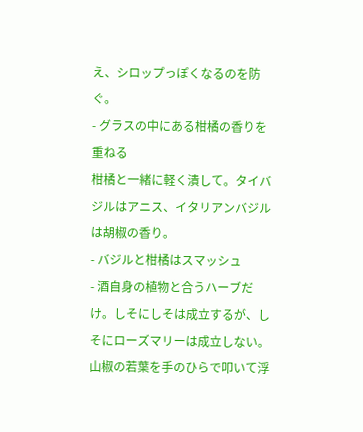え、シロップっぽくなるのを防ぐ。
- グラスの中にある柑橘の香りを重ねる
柑橘と一緒に軽く潰して。タイバジルはアニス、イタリアンバジルは胡椒の香り。
- バジルと柑橘はスマッシュ
- 酒自身の植物と合うハーブだけ。しそにしそは成立するが、しそにローズマリーは成立しない。
山椒の若葉を手のひらで叩いて浮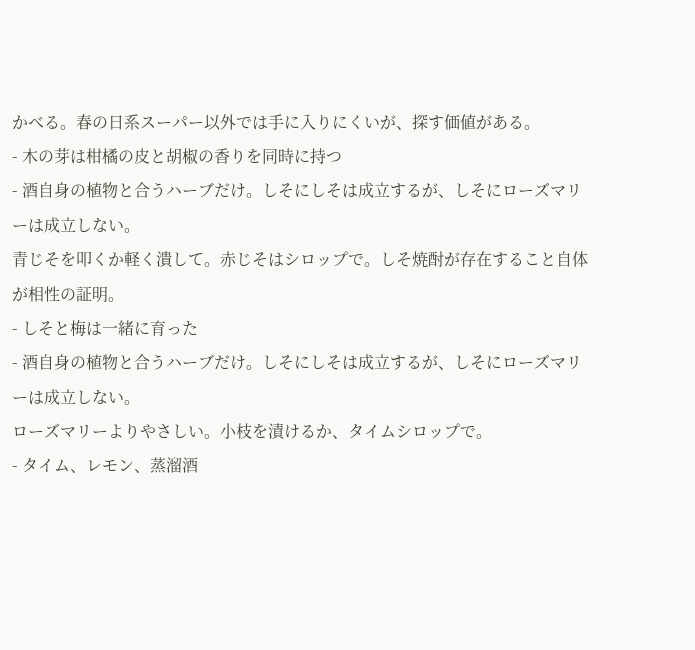かべる。春の日系スーパー以外では手に入りにくいが、探す価値がある。
- 木の芽は柑橘の皮と胡椒の香りを同時に持つ
- 酒自身の植物と合うハーブだけ。しそにしそは成立するが、しそにローズマリーは成立しない。
青じそを叩くか軽く潰して。赤じそはシロップで。しそ焼酎が存在すること自体が相性の証明。
- しそと梅は一緒に育った
- 酒自身の植物と合うハーブだけ。しそにしそは成立するが、しそにローズマリーは成立しない。
ローズマリーよりやさしい。小枝を漬けるか、タイムシロップで。
- タイム、レモン、蒸溜酒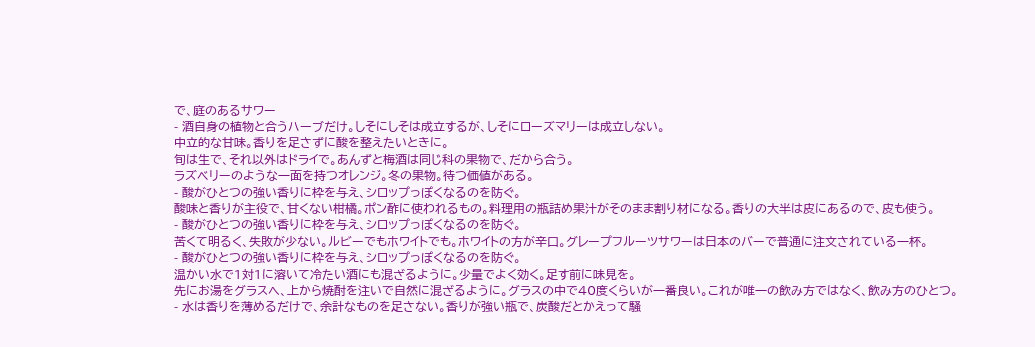で、庭のあるサワー
- 酒自身の植物と合うハーブだけ。しそにしそは成立するが、しそにローズマリーは成立しない。
中立的な甘味。香りを足さずに酸を整えたいときに。
旬は生で、それ以外はドライで。あんずと梅酒は同じ科の果物で、だから合う。
ラズベリーのような一面を持つオレンジ。冬の果物。待つ価値がある。
- 酸がひとつの強い香りに枠を与え、シロップっぽくなるのを防ぐ。
酸味と香りが主役で、甘くない柑橘。ポン酢に使われるもの。料理用の瓶詰め果汁がそのまま割り材になる。香りの大半は皮にあるので、皮も使う。
- 酸がひとつの強い香りに枠を与え、シロップっぽくなるのを防ぐ。
苦くて明るく、失敗が少ない。ルビーでもホワイトでも。ホワイトの方が辛口。グレープフルーツサワーは日本のバーで普通に注文されている一杯。
- 酸がひとつの強い香りに枠を与え、シロップっぽくなるのを防ぐ。
温かい水で1対1に溶いて冷たい酒にも混ざるように。少量でよく効く。足す前に味見を。
先にお湯をグラスへ、上から焼酎を注いで自然に混ざるように。グラスの中で40度くらいが一番良い。これが唯一の飲み方ではなく、飲み方のひとつ。
- 水は香りを薄めるだけで、余計なものを足さない。香りが強い瓶で、炭酸だとかえって騒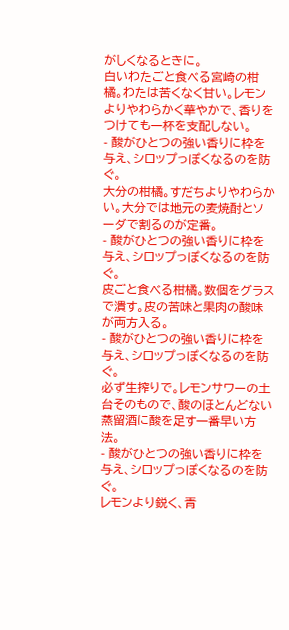がしくなるときに。
白いわたごと食べる宮崎の柑橘。わたは苦くなく甘い。レモンよりやわらかく華やかで、香りをつけても一杯を支配しない。
- 酸がひとつの強い香りに枠を与え、シロップっぽくなるのを防ぐ。
大分の柑橘。すだちよりやわらかい。大分では地元の麦焼酎とソーダで割るのが定番。
- 酸がひとつの強い香りに枠を与え、シロップっぽくなるのを防ぐ。
皮ごと食べる柑橘。数個をグラスで潰す。皮の苦味と果肉の酸味が両方入る。
- 酸がひとつの強い香りに枠を与え、シロップっぽくなるのを防ぐ。
必ず生搾りで。レモンサワーの土台そのもので、酸のほとんどない蒸留酒に酸を足す一番早い方法。
- 酸がひとつの強い香りに枠を与え、シロップっぽくなるのを防ぐ。
レモンより鋭く、青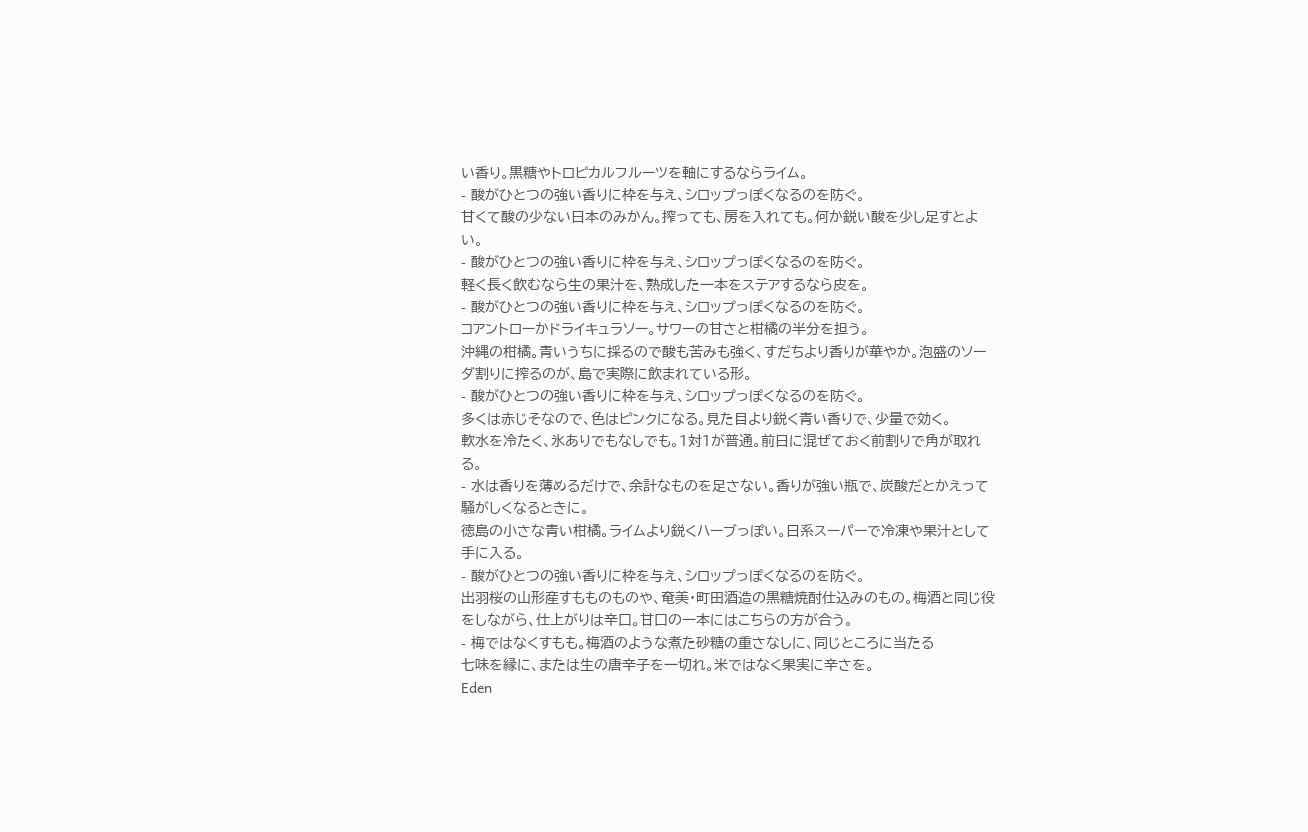い香り。黒糖やトロピカルフルーツを軸にするならライム。
- 酸がひとつの強い香りに枠を与え、シロップっぽくなるのを防ぐ。
甘くて酸の少ない日本のみかん。搾っても、房を入れても。何か鋭い酸を少し足すとよい。
- 酸がひとつの強い香りに枠を与え、シロップっぽくなるのを防ぐ。
軽く長く飲むなら生の果汁を、熟成した一本をステアするなら皮を。
- 酸がひとつの強い香りに枠を与え、シロップっぽくなるのを防ぐ。
コアントローかドライキュラソー。サワーの甘さと柑橘の半分を担う。
沖縄の柑橘。青いうちに採るので酸も苦みも強く、すだちより香りが華やか。泡盛のソーダ割りに搾るのが、島で実際に飲まれている形。
- 酸がひとつの強い香りに枠を与え、シロップっぽくなるのを防ぐ。
多くは赤じそなので、色はピンクになる。見た目より鋭く青い香りで、少量で効く。
軟水を冷たく、氷ありでもなしでも。1対1が普通。前日に混ぜておく前割りで角が取れる。
- 水は香りを薄めるだけで、余計なものを足さない。香りが強い瓶で、炭酸だとかえって騒がしくなるときに。
徳島の小さな青い柑橘。ライムより鋭くハーブっぽい。日系スーパーで冷凍や果汁として手に入る。
- 酸がひとつの強い香りに枠を与え、シロップっぽくなるのを防ぐ。
出羽桜の山形産すもものものや、奄美・町田酒造の黒糖焼酎仕込みのもの。梅酒と同じ役をしながら、仕上がりは辛口。甘口の一本にはこちらの方が合う。
- 梅ではなくすもも。梅酒のような煮た砂糖の重さなしに、同じところに当たる
七味を縁に、または生の唐辛子を一切れ。米ではなく果実に辛さを。
Eden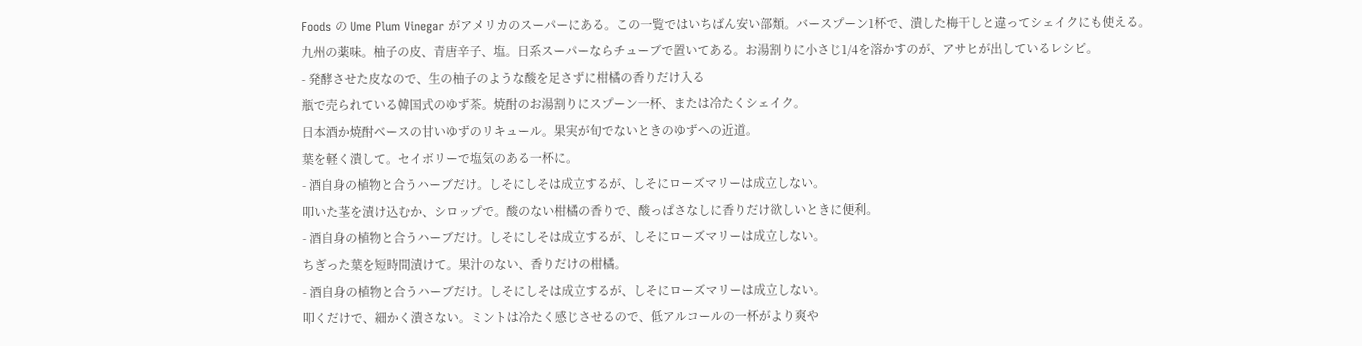Foods の Ume Plum Vinegar がアメリカのスーパーにある。この一覧ではいちばん安い部類。バースプーン1杯で、潰した梅干しと違ってシェイクにも使える。
九州の薬味。柚子の皮、青唐辛子、塩。日系スーパーならチューブで置いてある。お湯割りに小さじ1/4を溶かすのが、アサヒが出しているレシピ。
- 発酵させた皮なので、生の柚子のような酸を足さずに柑橘の香りだけ入る
瓶で売られている韓国式のゆず茶。焼酎のお湯割りにスプーン一杯、または冷たくシェイク。
日本酒か焼酎ベースの甘いゆずのリキュール。果実が旬でないときのゆずへの近道。
葉を軽く潰して。セイボリーで塩気のある一杯に。
- 酒自身の植物と合うハーブだけ。しそにしそは成立するが、しそにローズマリーは成立しない。
叩いた茎を漬け込むか、シロップで。酸のない柑橘の香りで、酸っぱさなしに香りだけ欲しいときに便利。
- 酒自身の植物と合うハーブだけ。しそにしそは成立するが、しそにローズマリーは成立しない。
ちぎった葉を短時間漬けて。果汁のない、香りだけの柑橘。
- 酒自身の植物と合うハーブだけ。しそにしそは成立するが、しそにローズマリーは成立しない。
叩くだけで、細かく潰さない。ミントは冷たく感じさせるので、低アルコールの一杯がより爽や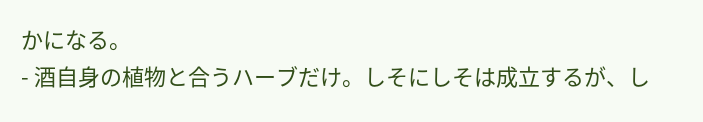かになる。
- 酒自身の植物と合うハーブだけ。しそにしそは成立するが、し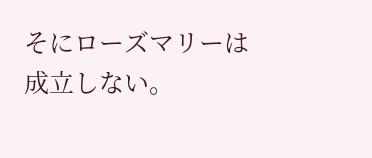そにローズマリーは成立しない。